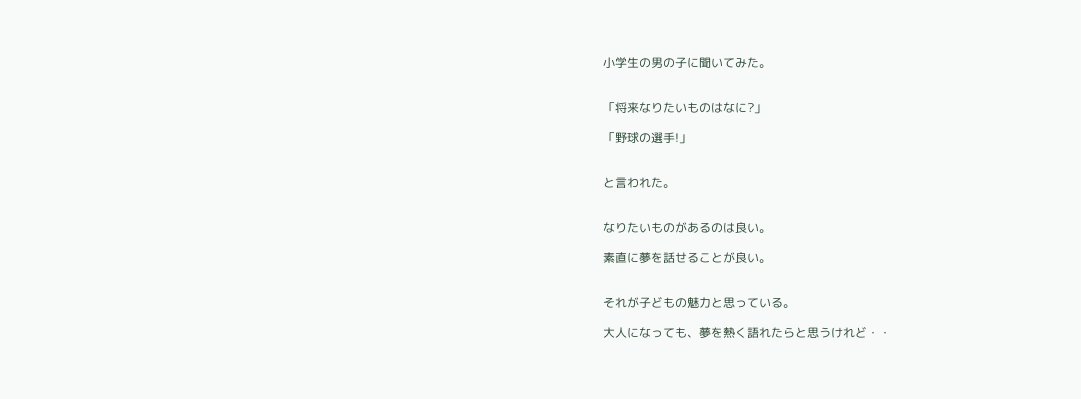小学生の男の子に聞いてみた。


「将来なりたいものはなに?」

「野球の選手!」


と言われた。


なりたいものがあるのは良い。

素直に夢を話せることが良い。


それが子どもの魅力と思っている。

大人になっても、夢を熱く語れたらと思うけれど・・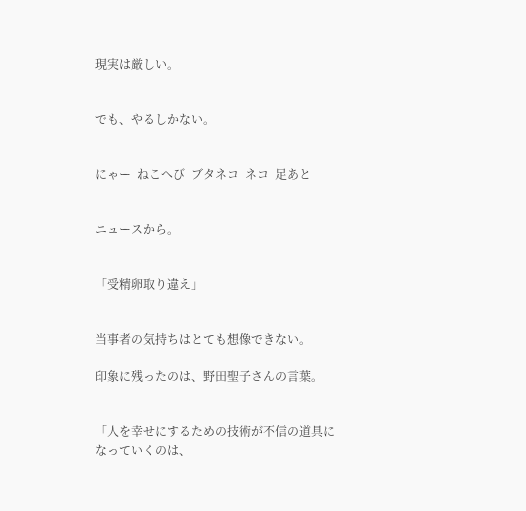現実は厳しい。


でも、やるしかない。


にゃー  ねこへび  ブタネコ  ネコ  足あと


ニュースから。


「受精卵取り違え」


当事者の気持ちはとても想像できない。

印象に残ったのは、野田聖子さんの言葉。


「人を幸せにするための技術が不信の道具になっていくのは、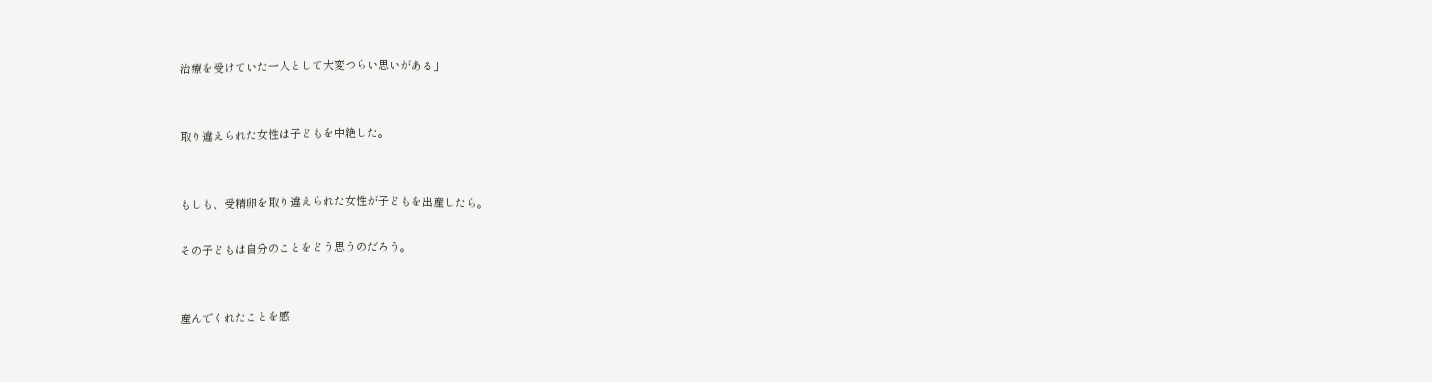治療を受けていた一人として大変つらい思いがある」


取り違えられた女性は子どもを中絶した。


もしも、受精卵を取り違えられた女性が子どもを出産したら。

その子どもは自分のことをどう思うのだろう。


産んでくれたことを感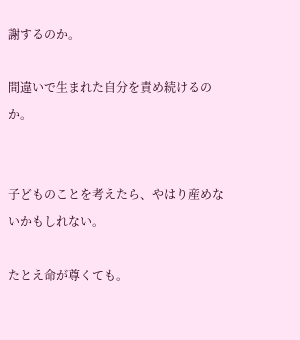謝するのか。

間違いで生まれた自分を責め続けるのか。


子どものことを考えたら、やはり産めないかもしれない。

たとえ命が尊くても。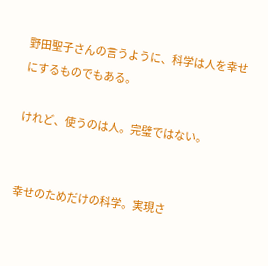野田聖子さんの言うように、科学は人を幸せにするものでもある。

けれど、使うのは人。完璧ではない。


幸せのためだけの科学。実現さ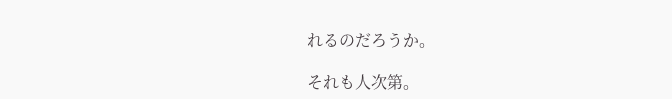れるのだろうか。

それも人次第。